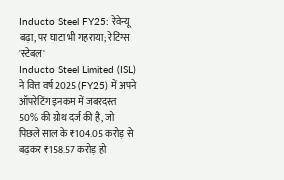Inducto Steel FY25: रेवेन्यू बढ़ा, पर घाटा भी गहराया; रेटिंग्स 'स्टेबल'
Inducto Steel Limited (ISL) ने वित्त वर्ष 2025 (FY25) में अपने ऑपरेटिंग इनकम में जबरदस्त 50% की ग्रोथ दर्ज की है, जो पिछले साल के ₹104.05 करोड़ से बढ़कर ₹158.57 करोड़ हो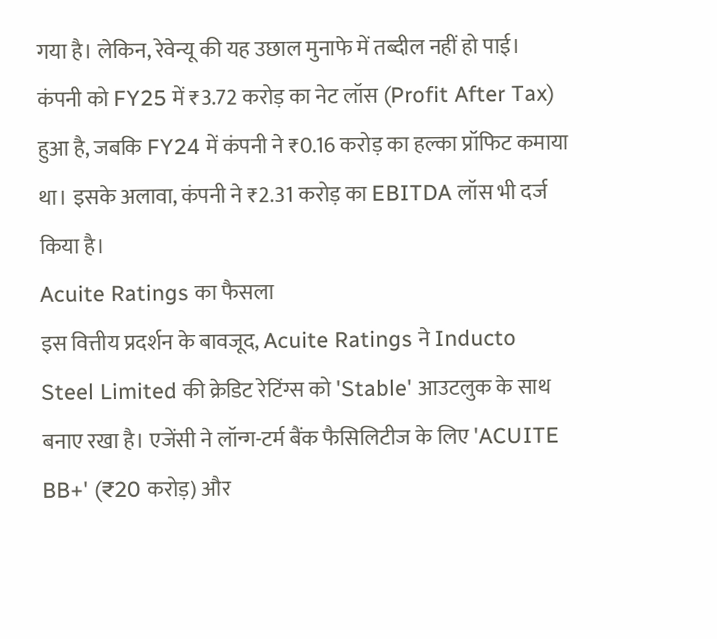गया है। लेकिन, रेवेन्यू की यह उछाल मुनाफे में तब्दील नहीं हो पाई। कंपनी को FY25 में ₹3.72 करोड़ का नेट लॉस (Profit After Tax) हुआ है, जबकि FY24 में कंपनी ने ₹0.16 करोड़ का हल्का प्रॉफिट कमाया था। इसके अलावा, कंपनी ने ₹2.31 करोड़ का EBITDA लॉस भी दर्ज किया है।
Acuite Ratings का फैसला
इस वित्तीय प्रदर्शन के बावजूद, Acuite Ratings ने Inducto Steel Limited की क्रेडिट रेटिंग्स को 'Stable' आउटलुक के साथ बनाए रखा है। एजेंसी ने लॉन्ग-टर्म बैंक फैसिलिटीज के लिए 'ACUITE BB+' (₹20 करोड़) और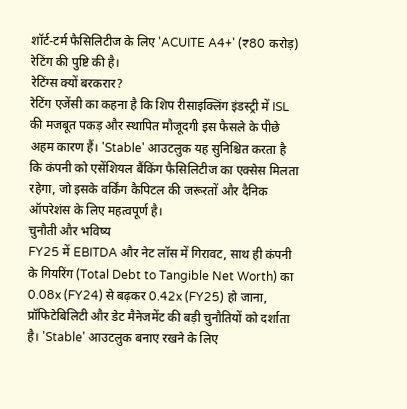शॉर्ट-टर्म फैसिलिटीज के लिए 'ACUITE A4+' (₹80 करोड़) रेटिंग की पुष्टि की है।
रेटिंग्स क्यों बरकरार?
रेटिंग एजेंसी का कहना है कि शिप रीसाइक्लिंग इंडस्ट्री में ISL की मजबूत पकड़ और स्थापित मौजूदगी इस फैसले के पीछे अहम कारण हैं। 'Stable' आउटलुक यह सुनिश्चित करता है कि कंपनी को एसेंशियल बैंकिंग फैसिलिटीज का एक्सेस मिलता रहेगा, जो इसके वर्किंग कैपिटल की जरूरतों और दैनिक ऑपरेशंस के लिए महत्वपूर्ण है।
चुनौती और भविष्य
FY25 में EBITDA और नेट लॉस में गिरावट, साथ ही कंपनी के गियरिंग (Total Debt to Tangible Net Worth) का 0.08x (FY24) से बढ़कर 0.42x (FY25) हो जाना, प्रॉफिटेबिलिटी और डेट मैनेजमेंट की बड़ी चुनौतियों को दर्शाता है। 'Stable' आउटलुक बनाए रखने के लिए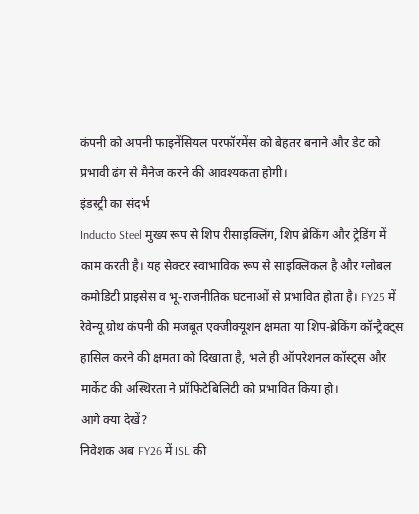कंपनी को अपनी फाइनेंसियल परफॉरमेंस को बेहतर बनाने और डेट को प्रभावी ढंग से मैनेज करने की आवश्यकता होगी।
इंडस्ट्री का संदर्भ
Inducto Steel मुख्य रूप से शिप रीसाइक्लिंग, शिप ब्रेकिंग और ट्रेडिंग में काम करती है। यह सेक्टर स्वाभाविक रूप से साइक्लिकल है और ग्लोबल कमोडिटी प्राइसेस व भू-राजनीतिक घटनाओं से प्रभावित होता है। FY25 में रेवेन्यू ग्रोथ कंपनी की मजबूत एक्जीक्यूशन क्षमता या शिप-ब्रेकिंग कॉन्ट्रैक्ट्स हासिल करने की क्षमता को दिखाता है, भले ही ऑपरेशनल कॉस्ट्स और मार्केट की अस्थिरता ने प्रॉफिटेबिलिटी को प्रभावित किया हो।
आगे क्या देखें?
निवेशक अब FY26 में ISL की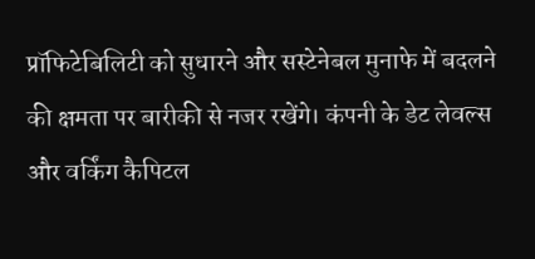प्रॉफिटेबिलिटी को सुधारने और सस्टेनेबल मुनाफे में बदलने की क्षमता पर बारीकी से नजर रखेंगे। कंपनी के डेट लेवल्स और वर्किंग कैपिटल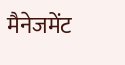मैनेजमेंट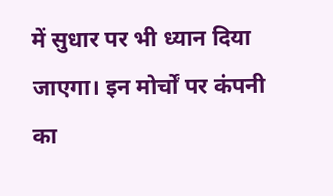में सुधार पर भी ध्यान दिया जाएगा। इन मोर्चों पर कंपनी का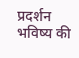प्रदर्शन भविष्य की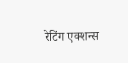रेटिंग एक्शन्स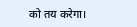को तय करेगा।